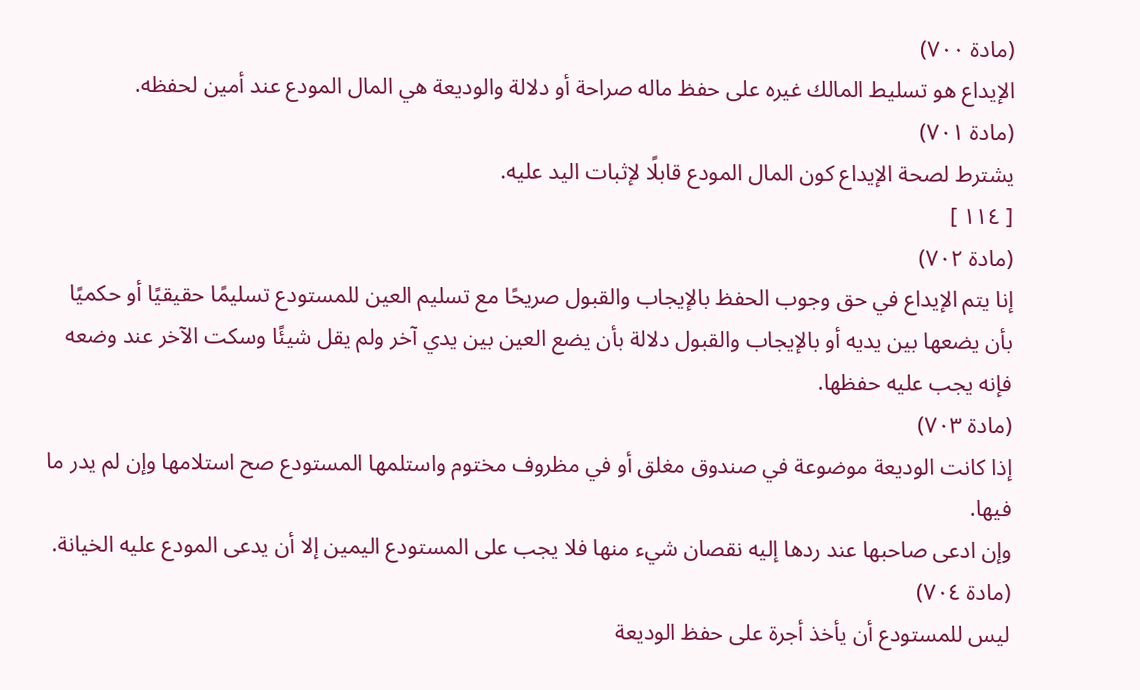(مادة ٧٠٠)
الإيداع هو تسليط المالك غيره على حفظ ماله صراحة أو دلالة والوديعة هي المال المودع عند أمين لحفظه.
(مادة ٧٠١)
يشترط لصحة الإيداع كون المال المودع قابلًا لإثبات اليد عليه.
[ ١١٤ ]
(مادة ٧٠٢)
إنا يتم الإيداع في حق وجوب الحفظ بالإيجاب والقبول صريحًا مع تسليم العين للمستودع تسليمًا حقيقيًا أو حكميًا بأن يضعها بين يديه أو بالإيجاب والقبول دلالة بأن يضع العين بين يدي آخر ولم يقل شيئًا وسكت الآخر عند وضعه فإنه يجب عليه حفظها.
(مادة ٧٠٣)
إذا كانت الوديعة موضوعة في صندوق مغلق أو في مظروف مختوم واستلمها المستودع صح استلامها وإن لم يدر ما فيها.
وإن ادعى صاحبها عند ردها إليه نقصان شيء منها فلا يجب على المستودع اليمين إلا أن يدعى المودع عليه الخيانة.
(مادة ٧٠٤)
ليس للمستودع أن يأخذ أجرة على حفظ الوديعة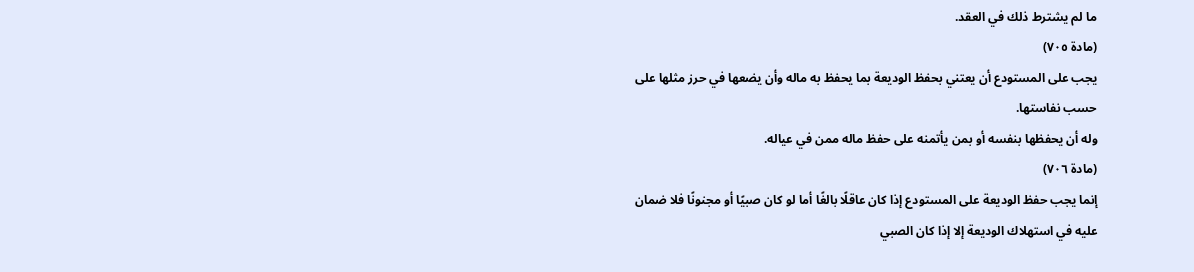ما لم يشترط ذلك في العقد.
(مادة ٧٠٥)
يجب على المستودع أن يعتني بحفظ الوديعة بما يحفظ به ماله وأن يضعها في حرز مثلها على حسب نفاستها.
وله أن يحفظها بنفسه أو بمن يأتمنه على حفظ ماله ممن في عياله.
(مادة ٧٠٦)
إنما يجب حفظ الوديعة على المستودع إذا كان عاقلًا بالغًا أما لو كان صبيًا أو مجنونًا فلا ضمان عليه في استهلاك الوديعة إلا إذا كان الصبي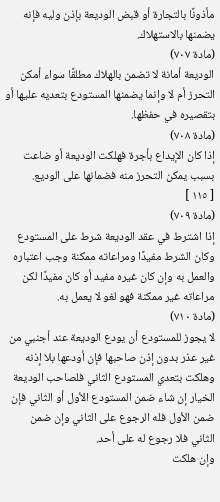مأذونًا بالتجارة أو قبض الوديعة بإذن وليه فإنه يضمنها بالاستهلاك.
(مادة ٧٠٧)
الوديعة أمانة لا تضمن بالهلاك مطلقًا سواء أمكن التحرز أم لا وإنما يضمنها المستودع بتعديه عليها أو بتقصيره في حفظها.
(مادة ٧٠٨)
إذا كان الإيداع بأجرة فهلكت الوديعة أو ضاعت بسبب يمكن التحرز منه فضمانها على الوديع.
[ ١١٥ ]
(مادة ٧٠٩)
إذا اشترط في عقد الوديعة شرط على المستودع وكان الشرط مفيدًا ومراعاته ممكنة وجب اعتباره والعمل به وإن كان غيره مفيد أو كان مفيدًا لكن مراعاته غير ممكنة فهو لغو لا يعمل به.
(مادة ٧١٠)
لا يجوز للمستودع أن يودع الوديعة عند أجنبي من غير عذر بدون إذن صاحبها فإن أودعها بلا إذنه وهلكت بتعدي المستودع الثاني فلصاحب الوديعة الخيار إن شاء ضمن المستودع الأول أو الثاني فإن ضمن الأول فله الرجوع على الثاني وإن ضمن الثاني فلا رجوع له على أحد.
وإن هلكت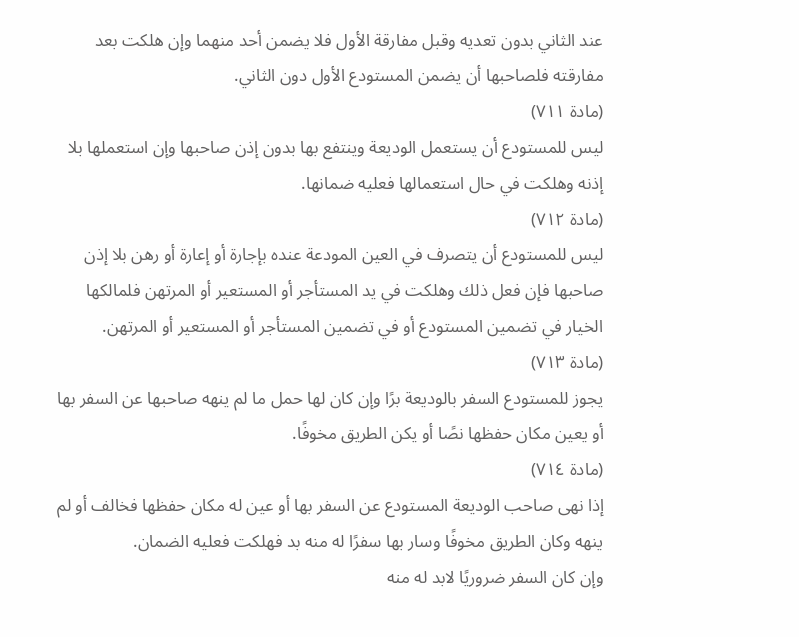عند الثاني بدون تعديه وقبل مفارقة الأول فلا يضمن أحد منهما وإن هلكت بعد مفارقته فلصاحبها أن يضمن المستودع الأول دون الثاني.
(مادة ٧١١)
ليس للمستودع أن يستعمل الوديعة وينتفع بها بدون إذن صاحبها وإن استعملها بلا إذنه وهلكت في حال استعمالها فعليه ضمانها.
(مادة ٧١٢)
ليس للمستودع أن يتصرف في العين المودعة عنده بإجارة أو إعارة أو رهن بلا إذن صاحبها فإن فعل ذلك وهلكت في يد المستأجر أو المستعير أو المرتهن فلمالكها الخيار في تضمين المستودع أو في تضمين المستأجر أو المستعير أو المرتهن.
(مادة ٧١٣)
يجوز للمستودع السفر بالوديعة برًا وإن كان لها حمل ما لم ينهه صاحبها عن السفر بها أو يعين مكان حفظها نصًا أو يكن الطريق مخوفًا.
(مادة ٧١٤)
إذا نهى صاحب الوديعة المستودع عن السفر بها أو عين له مكان حفظها فخالف أو لم ينهه وكان الطريق مخوفًا وسار بها سفرًا له منه بد فهلكت فعليه الضمان.
وإن كان السفر ضروريًا لابد له منه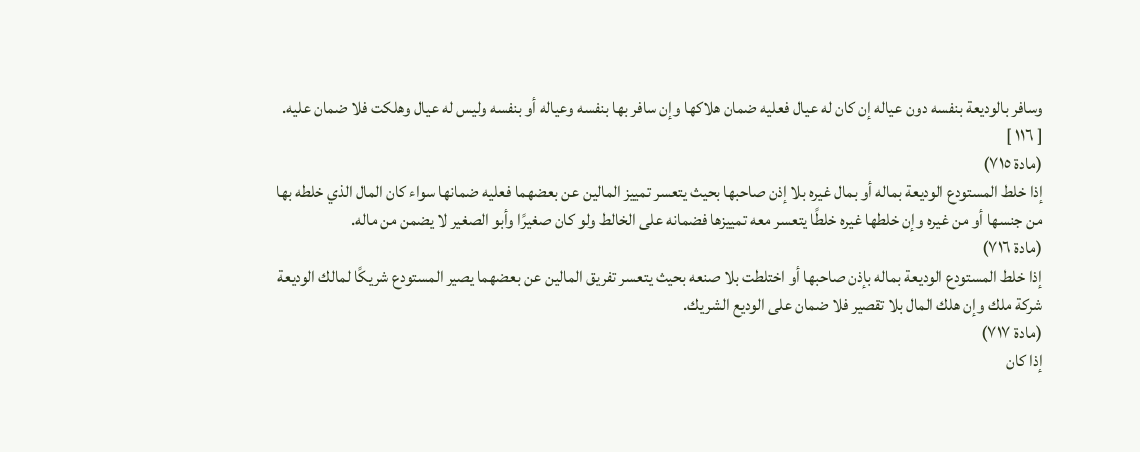وسافر بالوديعة بنفسه دون عياله إن كان له عيال فعليه ضمان هلاكها وإن سافر بها بنفسه وعياله أو بنفسه وليس له عيال وهلكت فلا ضمان عليه.
[ ١١٦ ]
(مادة ٧١٥)
إذا خلط المستودع الوديعة بماله أو بمال غيره بلا إذن صاحبها بحيث يتعسر تمييز المالين عن بعضهما فعليه ضمانها سواء كان المال الذي خلطه بها من جنسها أو من غيره وإن خلطها غيره خلطًا يتعسر معه تمييزها فضمانه على الخالط ولو كان صغيرًا وأبو الصغير لا يضمن من ماله.
(مادة ٧١٦)
إذا خلط المستودع الوديعة بماله بإذن صاحبها أو اختلطت بلا صنعه بحيث يتعسر تفريق المالين عن بعضهما يصير المستودع شريكًا لمالك الوديعة شركة ملك وإن هلك المال بلا تقصير فلا ضمان على الوديع الشريك.
(مادة ٧١٧)
إذا كان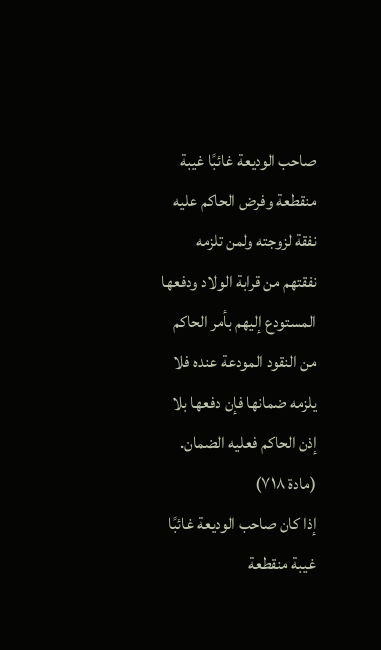صاحب الوديعة غائبًا غيبة منقطعة وفرض الحاكم عليه نفقة لزوجته ولمن تلزمه نفقتهم من قرابة الولاد ودفعها المستودع إليهم بأمر الحاكم من النقود المودعة عنده فلا يلزمه ضمانها فإن دفعها بلا إذن الحاكم فعليه الضمان.
(مادة ٧١٨)
إذا كان صاحب الوديعة غائبًا غيبة منقطعة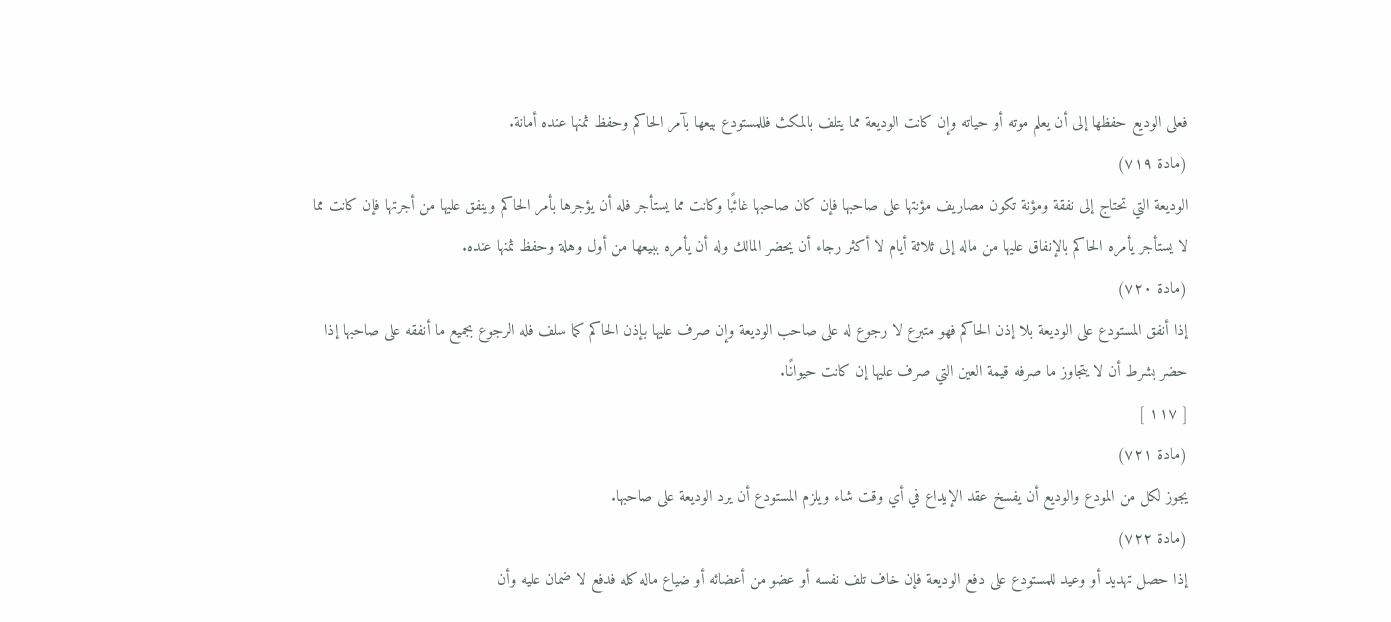فعلى الوديع حفظها إلى أن يعلم موته أو حياته وإن كانت الوديعة مما يتلف بالمكث فللمستودع بيعها بآمر الحاكم وحفظ ثمنها عنده أمانة.
(مادة ٧١٩)
الوديعة التي تحتاج إلى نفقة ومؤنة تكون مصاريف مؤنتها على صاحبها فإن كان صاحبها غائبًا وكانت مما يستأجر فله أن يؤجرها بأمر الحاكم وينفق عليها من أجرتها فإن كانت مما لا يستأجر يأمره الحاكم بالإنفاق عليها من ماله إلى ثلاثة أيام لا أكثر رجاء أن يحضر المالك وله أن يأمره ببيعها من أول وهلة وحفظ ثمنها عنده.
(مادة ٧٢٠)
إذا أنفق المستودع على الوديعة بلا إذن الحاكم فهو متبرع لا رجوع له على صاحب الوديعة وإن صرف عليها بإذن الحاكم كما سلف فله الرجوع بجميع ما أنفقه على صاحبها إذا حضر بشرط أن لا يتجاوز ما صرفه قيمة العين التي صرف عليها إن كانت حيوانًا.
[ ١١٧ ]
(مادة ٧٢١)
يجوز لكل من المودع والوديع أن يفسخ عقد الإيداع في أي وقت شاء ويلزم المستودع أن يرد الوديعة على صاحبها.
(مادة ٧٢٢)
إذا حصل تهديد أو وعيد للمستودع على دفع الوديعة فإن خاف تلف نفسه أو عضو من أعضائه أو ضياع ماله كله فدفع لا ضمان عليه وأن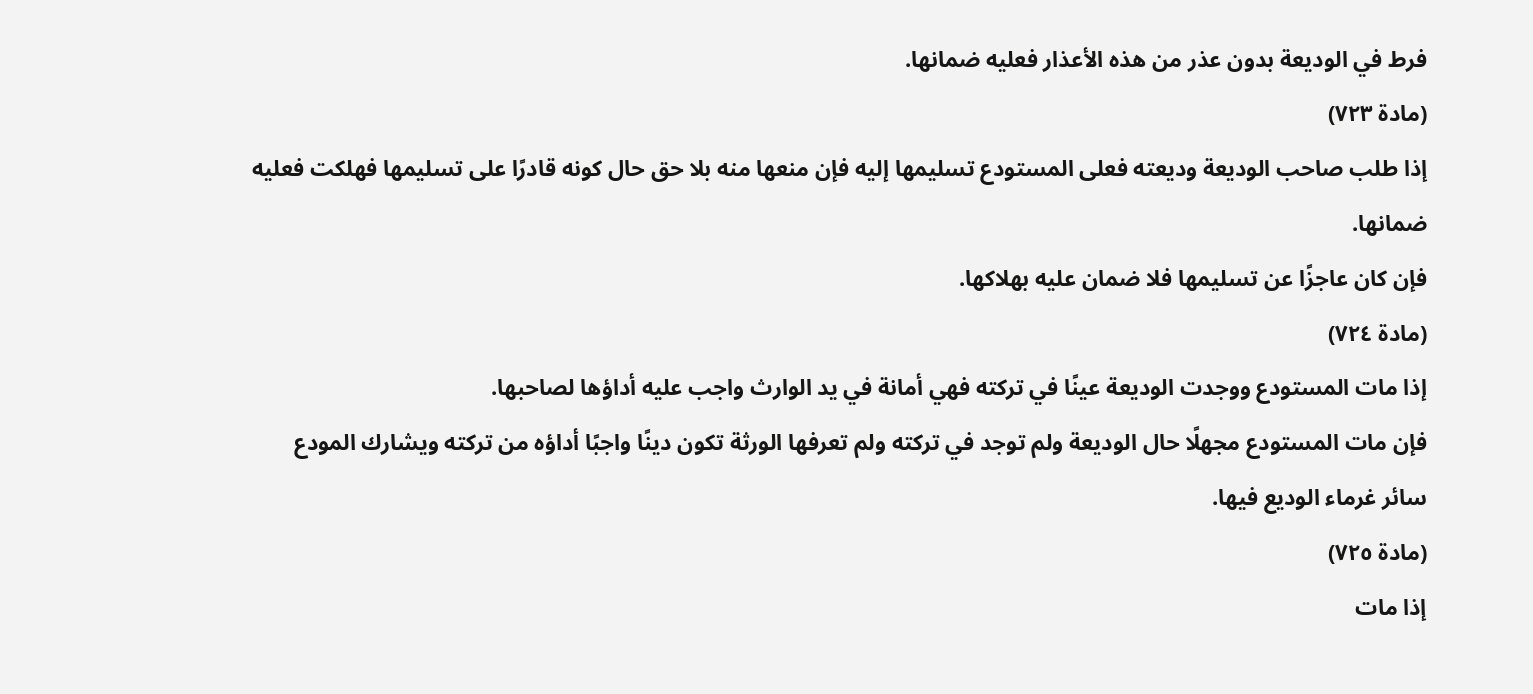فرط في الوديعة بدون عذر من هذه الأعذار فعليه ضمانها.
(مادة ٧٢٣)
إذا طلب صاحب الوديعة وديعته فعلى المستودع تسليمها إليه فإن منعها منه بلا حق حال كونه قادرًا على تسليمها فهلكت فعليه ضمانها.
فإن كان عاجزًا عن تسليمها فلا ضمان عليه بهلاكها.
(مادة ٧٢٤)
إذا مات المستودع ووجدت الوديعة عينًا في تركته فهي أمانة في يد الوارث واجب عليه أداؤها لصاحبها.
فإن مات المستودع مجهلًا حال الوديعة ولم توجد في تركته ولم تعرفها الورثة تكون دينًا واجبًا أداؤه من تركته ويشارك المودع سائر غرماء الوديع فيها.
(مادة ٧٢٥)
إذا مات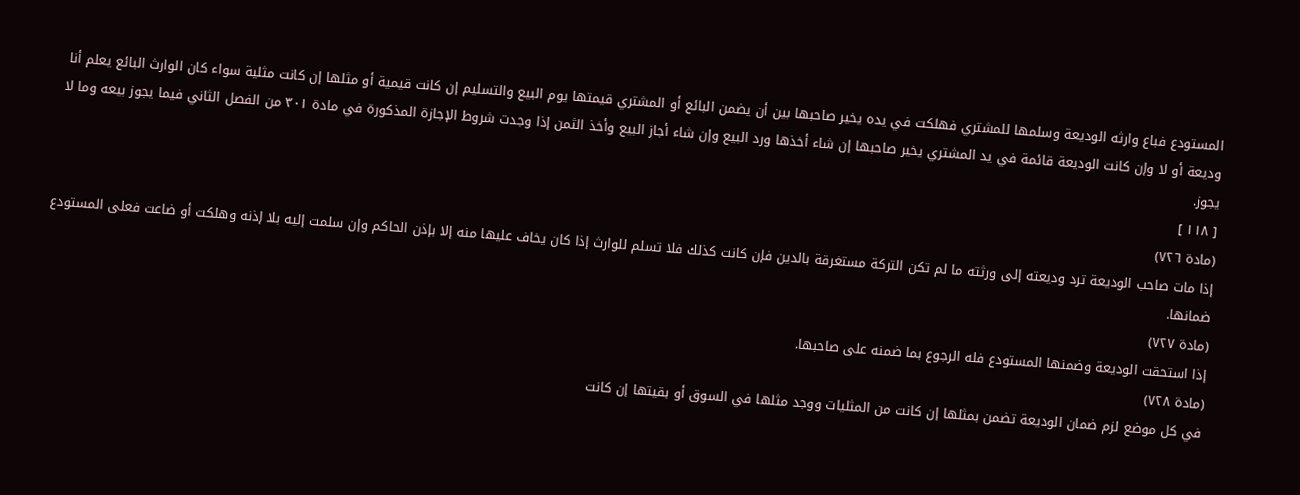المستودع فباع وارثه الوديعة وسلمها للمشتري فهلكت في يده يخير صاحبها بين أن يضمن البائع أو المشتري قيمتها يوم البيع والتسليم إن كانت قيمية أو مثلها إن كانت مثلية سواء كان الوارث البائع يعلم أنا وديعة أو لا وإن كانت الوديعة قائمة في يد المشتري يخير صاحبها إن شاء أخذها ورد البيع وإن شاء أجاز البيع وأخذ الثمن إذا وجدت شروط الإجازة المذكورة في مادة ٣٠١ من الفصل الثاني فيما يجوز بيعه وما لا يجوز.
[ ١١٨ ]
(مادة ٧٢٦)
إذا مات صاحب الوديعة ترد وديعته إلى ورثته ما لم تكن التركة مستغرقة بالدين فإن كانت كذلك فلا تسلم للوارث إذا كان يخاف عليها منه إلا بإذن الحاكم وإن سلمت إليه بلا إذنه وهلكت أو ضاعت فعلى المستودع ضمانها.
(مادة ٧٢٧)
إذا استحقت الوديعة وضمنها المستودع فله الرجوع بما ضمنه على صاحبها.
(مادة ٧٢٨)
في كل موضع لزم ضمان الوديعة تضمن بمثلها إن كانت من المثليات ووجد مثلها في السوق أو بقيتها إن كانت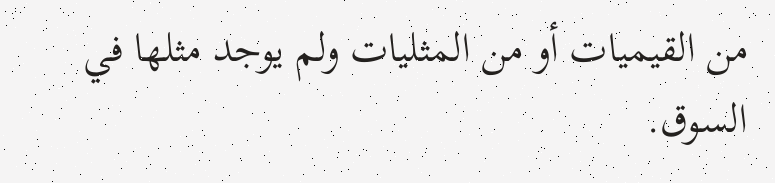من القيميات أو من المثليات ولم يوجد مثلها في السوق.